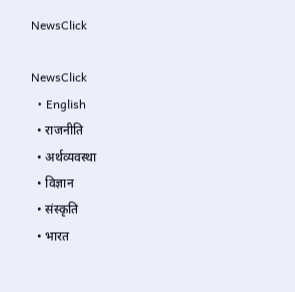NewsClick

NewsClick
  • English
  • राजनीति
  • अर्थव्यवस्था
  • विज्ञान
  • संस्कृति
  • भारत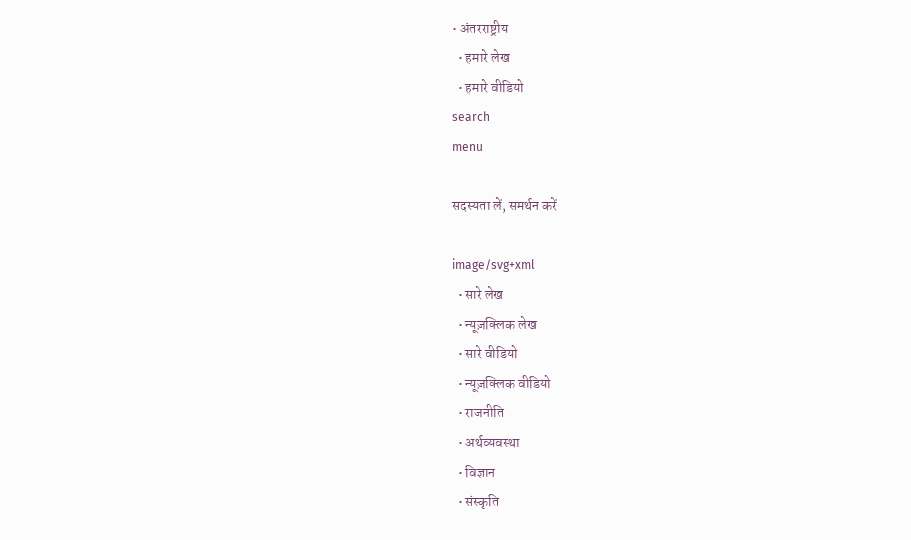• अंतरराष्ट्रीय
  • हमारे लेख
  • हमारे वीडियो
search
menu

सदस्यता लें, समर्थन करें

image/svg+xml
  • सारे लेख
  • न्यूज़क्लिक लेख
  • सारे वीडियो
  • न्यूज़क्लिक वीडियो
  • राजनीति
  • अर्थव्यवस्था
  • विज्ञान
  • संस्कृति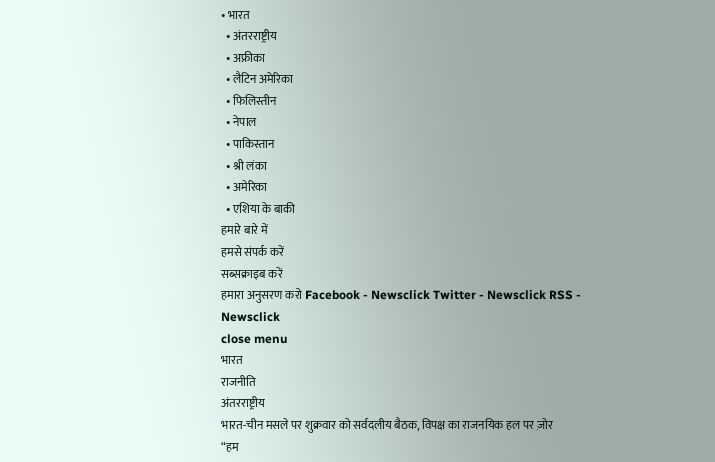• भारत
  • अंतरराष्ट्रीय
  • अफ्रीका
  • लैटिन अमेरिका
  • फिलिस्तीन
  • नेपाल
  • पाकिस्तान
  • श्री लंका
  • अमेरिका
  • एशिया के बाकी
हमारे बारे में
हमसे संपर्क करें
सब्सक्राइब करें
हमारा अनुसरण करो Facebook - Newsclick Twitter - Newsclick RSS - Newsclick
close menu
भारत
राजनीति
अंतरराष्ट्रीय
भारत-चीन मसले पर शुक्रवार को सर्वदलीय बैठक, विपक्ष का राजनयिक हल पर ज़ोर
“हम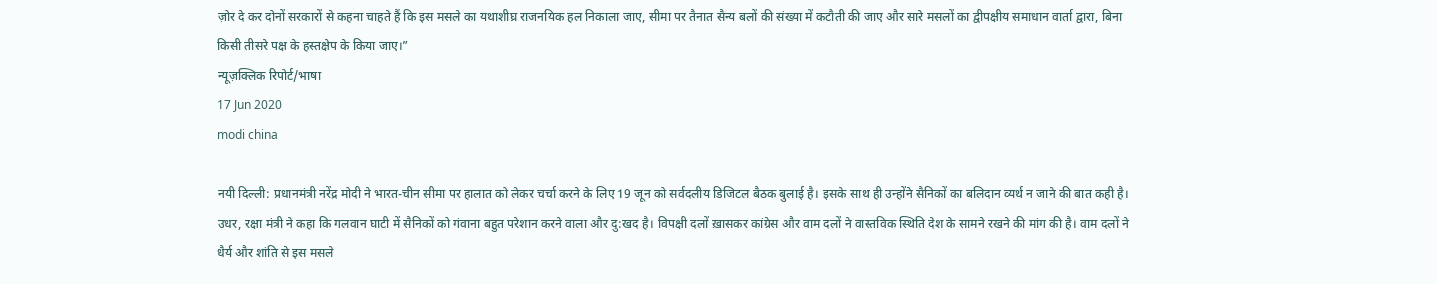ज़ोर दे कर दोनों सरकारों से कहना चाहते हैं कि इस मसले का यथाशीघ्र राजनयिक हल निकाला जाए, सीमा पर तैनात सैन्य बलों की संख्या में कटौती की जाए और सारे मसलों का द्वीपक्षीय समाधान वार्ता द्वारा, बिना किसी तीसरे पक्ष के हस्तक्षेप के किया जाए।”
न्यूज़क्लिक रिपोर्ट/भाषा
17 Jun 2020
modi china

नयी दिल्ली: प्रधानमंत्री नरेंद्र मोदी ने भारत-चीन सीमा पर हालात को लेकर चर्चा करने के लिए 19 जून को सर्वदलीय डिजिटल बैठक बुलाई है। इसके साथ ही उन्होंने सैनिकों का बलिदान व्यर्थ न जाने की बात कही है। उधर, रक्षा मंत्री ने कहा कि गलवान घाटी में सैनिकों को गंवाना बहुत परेशान करने वाला और दु:खद है। विपक्षी दलों ख़ासकर कांग्रेस और वाम दलों ने वास्तविक स्थिति देश के सामने रखने की मांग की है। वाम दलों ने धैर्य और शांति से इस मसले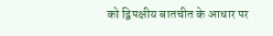को द्विपक्षीय बातचीत के आधार पर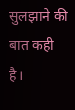सुलझाने की बात कही है।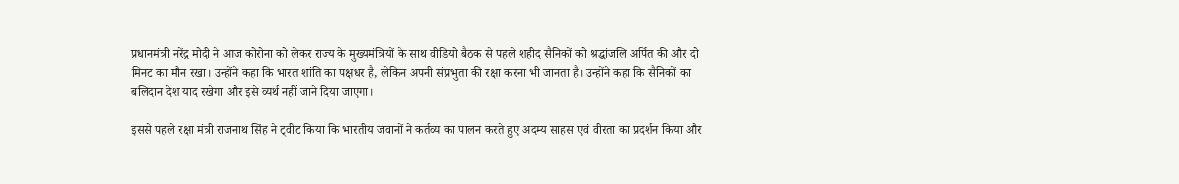प्रधानमंत्री नरेंद्र मोदी ने आज कोरोना को लेकर राज्य के मुख्यमंत्रियों के साथ वीडियो बैठक से पहले शहीद सैनिकों को श्रद्धांजलि अर्पित की और दो मिनट का मौन रखा। उन्होंने कहा कि भारत शांति का पक्षधर है, लेकिन अपनी संप्रभुता की रक्षा करना भी जानता है। उन्होंने कहा कि सैनिकों का बलिदान देश याद रखेगा और इसे व्यर्थ नहीं जाने दिया जाएगा।

इससे पहले रक्षा मंत्री राजनाथ सिंह ने ट्वीट किया कि भारतीय जवानों ने कर्तव्य का पालन करते हुए अदम्य साहस एवं वीरता का प्रदर्शन किया और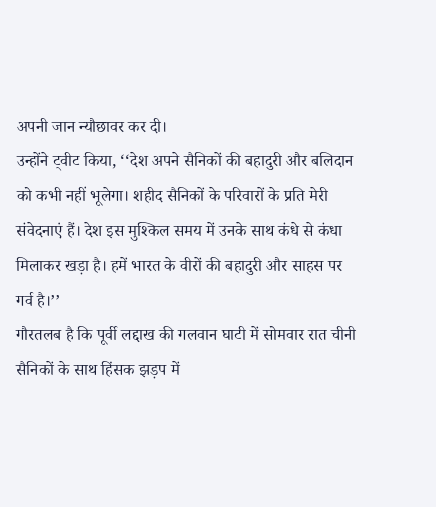अपनी जान न्यौछावर कर दी।
उन्होंने ट्वीट किया, ‘‘देश अपने सैनिकों की बहादुरी और बलिदान को कभी नहीं भूलेगा। शहीद सैनिकों के परिवारों के प्रति मेरी संवेदनाएं हैं। देश इस मुश्किल समय में उनके साथ कंधे से कंधा मिलाकर खड़ा है। हमें भारत के वीरों की बहादुरी और साहस पर गर्व है।’’
गौरतलब है कि पूर्वी लद्दाख की गलवान घाटी में सोमवार रात चीनी सैनिकों के साथ हिंसक झड़प में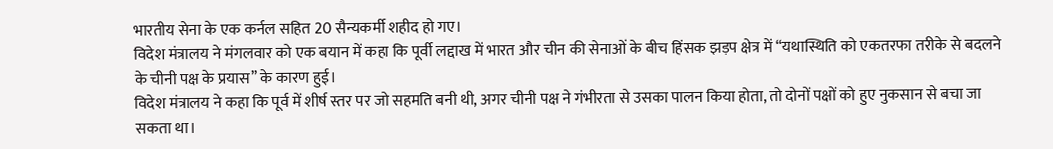भारतीय सेना के एक कर्नल सहित 20 सैन्यकर्मी शहीद हो गए।
विदेश मंत्रालय ने मंगलवार को एक बयान में कहा कि पूर्वी लद्दाख में भारत और चीन की सेनाओं के बीच हिंसक झड़प क्षेत्र में ‘‘यथास्थिति को एकतरफा तरीके से बदलने के चीनी पक्ष के प्रयास’’ के कारण हुई।
विदेश मंत्रालय ने कहा कि पूर्व में शीर्ष स्तर पर जो सहमति बनी थी, अगर चीनी पक्ष ने गंभीरता से उसका पालन किया होता, तो दोनों पक्षों को हुए नुकसान से बचा जा सकता था।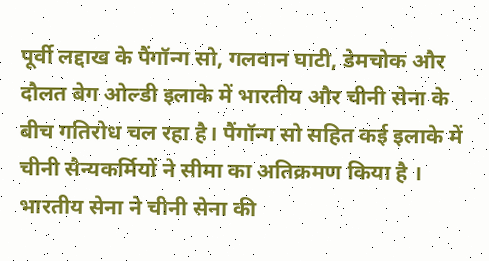पूर्वी लद्दाख के पैंगॉन्ग सो, गलवान घाटी, डेमचोक और दौलत बेग ओल्डी इलाके में भारतीय और चीनी सेना के बीच गतिरोध चल रहा है। पैंगॉन्ग सो सहित कई इलाके में चीनी सैन्यकर्मियों ने सीमा का अतिक्रमण किया है ।
भारतीय सेना ने चीनी सेना की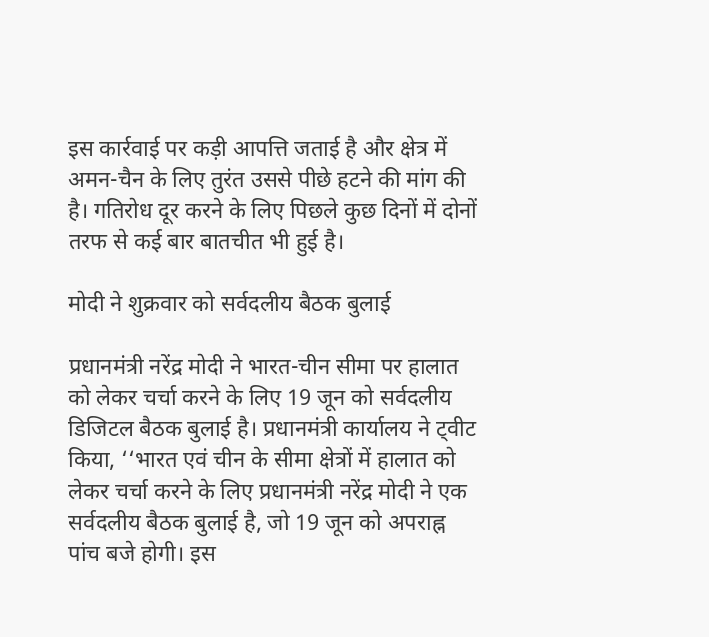इस कार्रवाई पर कड़ी आपत्ति जताई है और क्षेत्र में अमन-चैन के लिए तुरंत उससे पीछे हटने की मांग की है। गतिरोध दूर करने के लिए पिछले कुछ दिनों में दोनों तरफ से कई बार बातचीत भी हुई है।

मोदी ने शुक्रवार को सर्वदलीय बैठक बुलाई

प्रधानमंत्री नरेंद्र मोदी ने भारत-चीन सीमा पर हालात को लेकर चर्चा करने के लिए 19 जून को सर्वदलीय डिजिटल बैठक बुलाई है। प्रधानमंत्री कार्यालय ने ट्वीट किया, ‘‘भारत एवं चीन के सीमा क्षेत्रों में हालात को लेकर चर्चा करने के लिए प्रधानमंत्री नरेंद्र मोदी ने एक सर्वदलीय बैठक बुलाई है, जो 19 जून को अपराह्न पांच बजे होगी। इस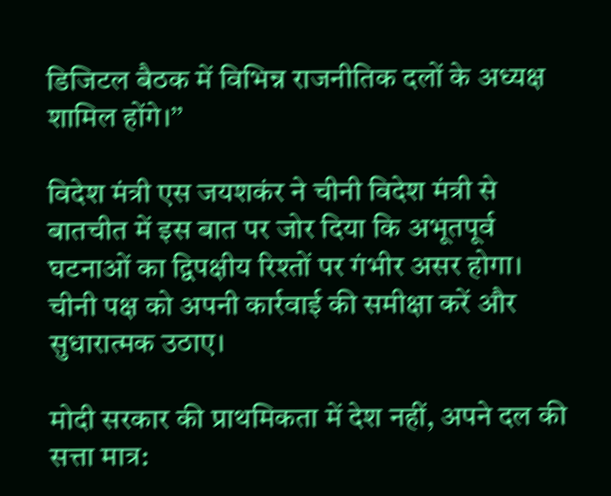डिजिटल बैठक में विभिन्न राजनीतिक दलों के अध्यक्ष शामिल होंगे।’’

विदेश मंत्री एस जयशकंर ने चीनी विदेश मंत्री से बातचीत में इस बात पर जोर दिया कि अभूतपूर्व घटनाओं का द्विपक्षीय रिश्तों पर गंभीर असर होगा। चीनी पक्ष को अपनी कार्रवाई की समीक्षा करें और सुधारात्मक उठाए।

मोदी सरकार की प्राथमिकता में देश नहीं, अपने दल की सत्ता मात्र: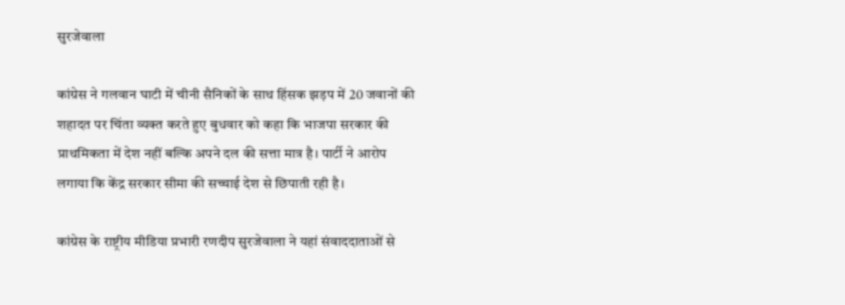सुरजेवाला

कांग्रेस ने गलवान घाटी में चीनी सैनिकों के साथ हिंसक झड़प में 20 जवानों की शहादत पर चिंता व्यक्त करते हुए बुधवार को कहा कि भाजपा सरकार की प्राथमिकता में देश नहीं बल्कि अपने दल की सत्ता मात्र है। पार्टी ने आरोप लगाया कि केंद्र सरकार सीमा की सच्चाई देश से छिपाती रही है।

कांग्रेस के राष्ट्रीय मीडिया प्रभारी रणदीप सुरजेवाला ने यहां संवाददाताओं से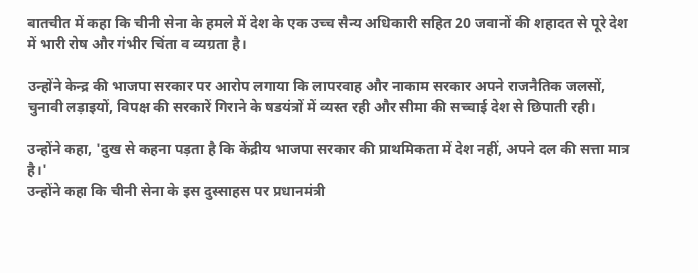बातचीत में कहा कि चीनी सेना के हमले में देश के एक उच्च सैन्य अधिकारी सहित 20 जवानों की शहादत से पूरे देश में भारी रोष और गंभीर चिंता व व्यग्रता है।

उन्होंने केन्द्र की भाजपा सरकार पर आरोप लगाया कि लापरवाह और नाकाम सरकार अपने राजनैतिक जलसों, चुनावी लड़ाइयों, विपक्ष की सरकारें गिराने के षडयंत्रों में व्यस्त रही और सीमा की सच्चाई देश से छिपाती रही।

उन्होंने कहा, 'दुख से कहना पड़ता है कि केंद्रीय भाजपा सरकार की प्राथमिकता में देश नहीं, अपने दल की सत्ता मात्र है।'
उन्होंने कहा कि चीनी सेना के इस दुस्साहस पर प्रधानमंत्री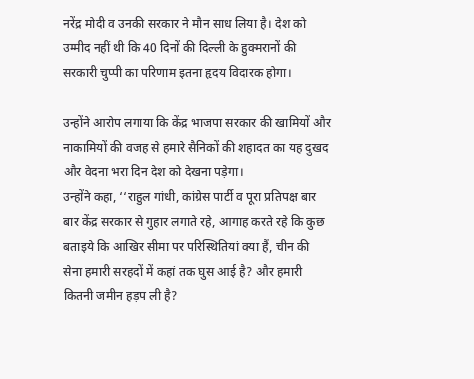नरेंद्र मोदी व उनकी सरकार ने मौन साध लिया है। देश को उम्मीद नहीं थी कि 40 दिनों की दिल्ली के हुक्मरानों की सरकारी चुप्पी का परिणाम इतना हृदय विदारक होगा।

उन्होंने आरोप लगाया कि केंद्र भाजपा सरकार की खामियों और नाकामियों की वजह से हमारे सैनिकों की शहादत का यह दुखद और वेदना भरा दिन देश को देखना पड़ेगा।
उन्होंने कहा, ‘‘राहुल गांधी, कांग्रेस पार्टी व पूरा प्रतिपक्ष बार बार केंद्र सरकार से गुहार लगाते रहे, आगाह करते रहे कि कुछ बताइये कि आखिर सीमा पर परिस्थितियां क्या हैं, चीन की सेना हमारी सरहदों में कहां तक घुस आई है? और हमारी कितनी जमीन हड़प ली है?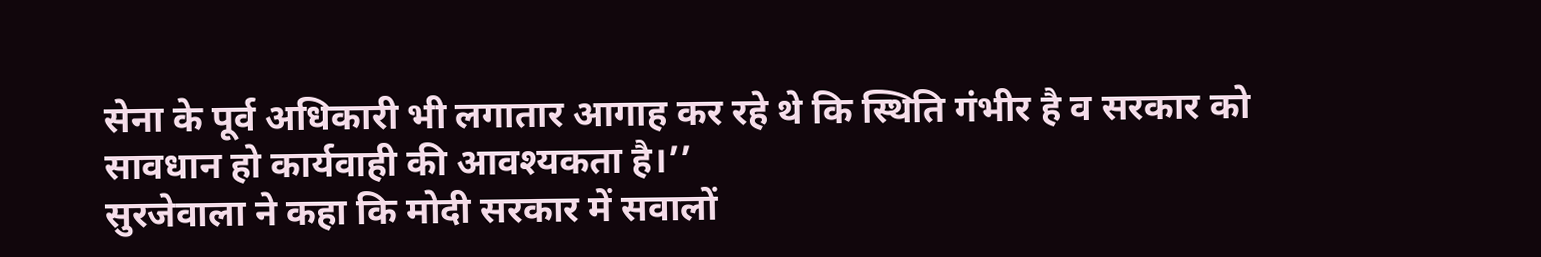सेना के पूर्व अधिकारी भी लगातार आगाह कर रहे थे कि स्थिति गंभीर है व सरकार को सावधान हो कार्यवाही की आवश्यकता है।’’
सुरजेवाला ने कहा कि मोदी सरकार में सवालों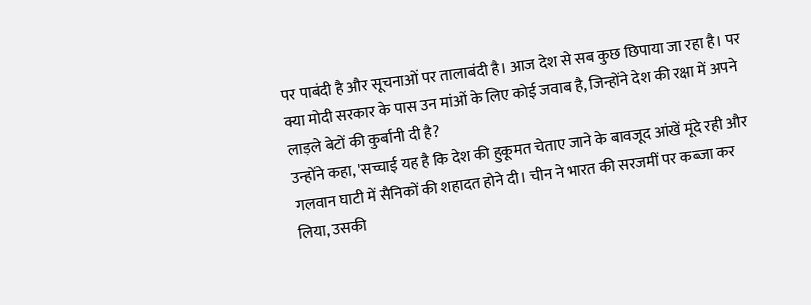पर पाबंदी है और सूचनाओं पर तालाबंदी है। आज देश से सब कुछ छिपाया जा रहा है। पर क्या मोदी सरकार के पास उन मांओं के लिए कोई जवाब है, जिन्होंने देश की रक्षा में अपने लाड़ले बेटों की कुर्बानी दी है?
उन्होंने कहा, 'सच्चाई यह है कि देश की हुकूमत चेताए जाने के बावजूद आंखें मूंदे रही और गलवान घाटी में सैनिकों की शहादत होने दी। चीन ने भारत की सरजमीं पर कब्जा कर लिया, उसकी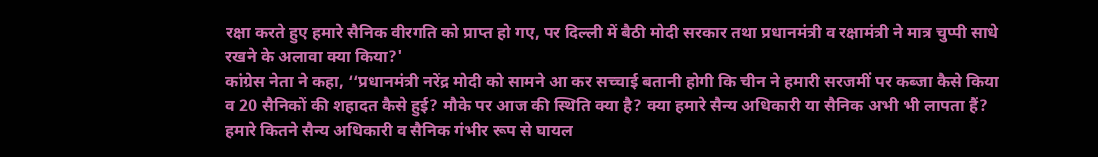रक्षा करते हुए हमारे सैनिक वीरगति को प्राप्त हो गए, पर दिल्ली में बैठी मोदी सरकार तथा प्रधानमंत्री व रक्षामंत्री ने मात्र चुप्पी साधे रखने के अलावा क्या किया?'
कांग्रेस नेता ने कहा, ‘‘प्रधानमंत्री नरेंद्र मोदी को सामने आ कर सच्चाई बतानी होगी कि चीन ने हमारी सरजमीं पर कब्जा कैसे किया व 20 सैनिकों की शहादत कैसे हुई? मौके पर आज की स्थिति क्या है? क्या हमारे सैन्य अधिकारी या सैनिक अभी भी लापता हैं? हमारे कितने सैन्य अधिकारी व सैनिक गंभीर रूप से घायल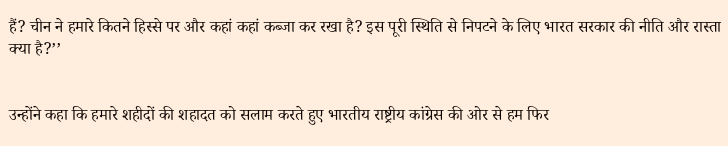हैं? चीन ने हमारे कितने हिस्से पर और कहां कहां कब्जा कर रखा है? इस पूरी स्थिति से निपटने के लिए भारत सरकार की नीति और रास्ता क्या है?’’


उन्होंने कहा कि हमारे शहीदों की शहादत को सलाम करते हुए भारतीय राष्ट्रीय कांग्रेस की ओर से हम फिर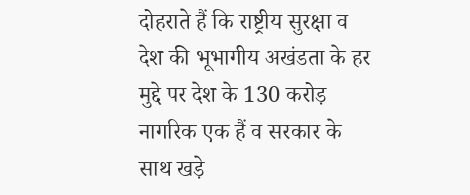दोहराते हैं कि राष्ट्रीय सुरक्षा व देश की भूभागीय अखंडता के हर मुद्दे पर देश के 130 करोड़ नागरिक एक हैं व सरकार के साथ खड़े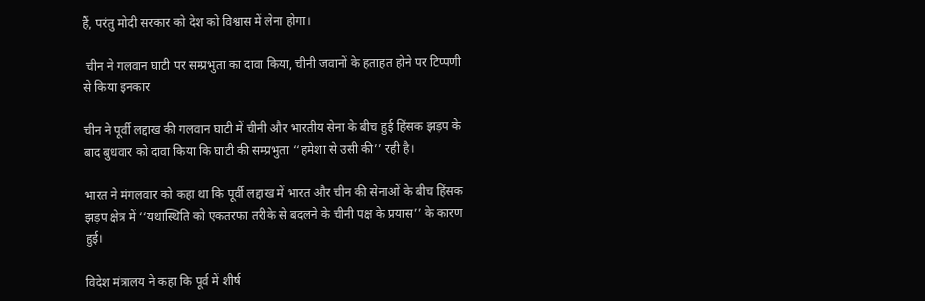हैं, परंतु मोदी सरकार को देश को विश्वास में लेना होगा।

 चीन ने गलवान घाटी पर सम्प्रभुता का दावा किया, चीनी जवानों के हताहत होने पर टिप्पणी से किया इनकार

चीन ने पूर्वी लद्दाख की गलवान घाटी में चीनी और भारतीय सेना के बीच हुई हिंसक झड़प के बाद बुधवार को दावा किया कि घाटी की सम्प्रभुता ‘‘हमेशा से उसी की’’ रही है।

भारत ने मंगलवार को कहा था कि पूर्वी लद्दाख में भारत और चीन की सेनाओं के बीच हिंसक झड़प क्षेत्र में ‘‘यथास्थिति को एकतरफा तरीके से बदलने के चीनी पक्ष के प्रयास’’ के कारण हुई।

विदेश मंत्रालय ने कहा कि पूर्व में शीर्ष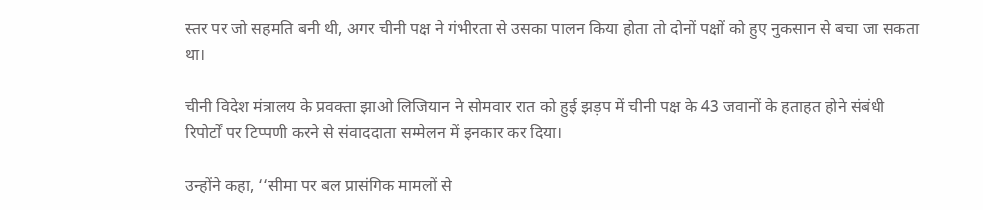स्तर पर जो सहमति बनी थी, अगर चीनी पक्ष ने गंभीरता से उसका पालन किया होता तो दोनों पक्षों को हुए नुकसान से बचा जा सकता था।

चीनी विदेश मंत्रालय के प्रवक्ता झाओ लिजियान ने सोमवार रात को हुई झड़प में चीनी पक्ष के 43 जवानों के हताहत होने संबंधी रिपोर्टों पर टिप्पणी करने से संवाददाता सम्मेलन में इनकार कर दिया।

उन्होंने कहा, ‘‘सीमा पर बल प्रासंगिक मामलों से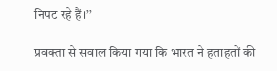निपट रहे हैं।’’

प्रवक्ता से सवाल किया गया कि भारत ने हताहतों की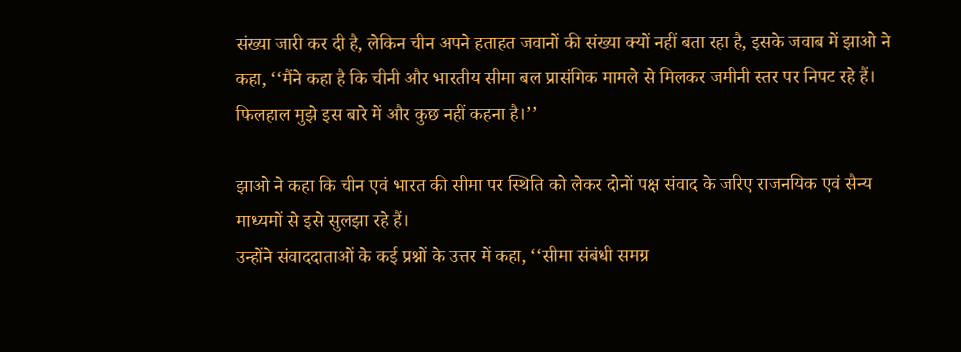संख्या जारी कर दी है, लेकिन चीन अपने हताहत जवानों की संख्या क्यों नहीं बता रहा है, इसके जवाब में झाओ ने कहा, ‘‘मैंने कहा है कि चीनी और भारतीय सीमा बल प्रासंगिक मामले से मिलकर जमीनी स्तर पर निपट रहे हैं। फिलहाल मुझे इस बारे में और कुछ नहीं कहना है।’’

झाओ ने कहा कि चीन एवं भारत की सीमा पर स्थिति को लेकर दोनों पक्ष संवाद के जरिए राजनयिक एवं सैन्य माध्यमों से इसे सुलझा रहे हैं।
उन्होंने संवाददाताओं के कई प्रश्नों के उत्तर में कहा, ‘‘सीमा संबंधी समग्र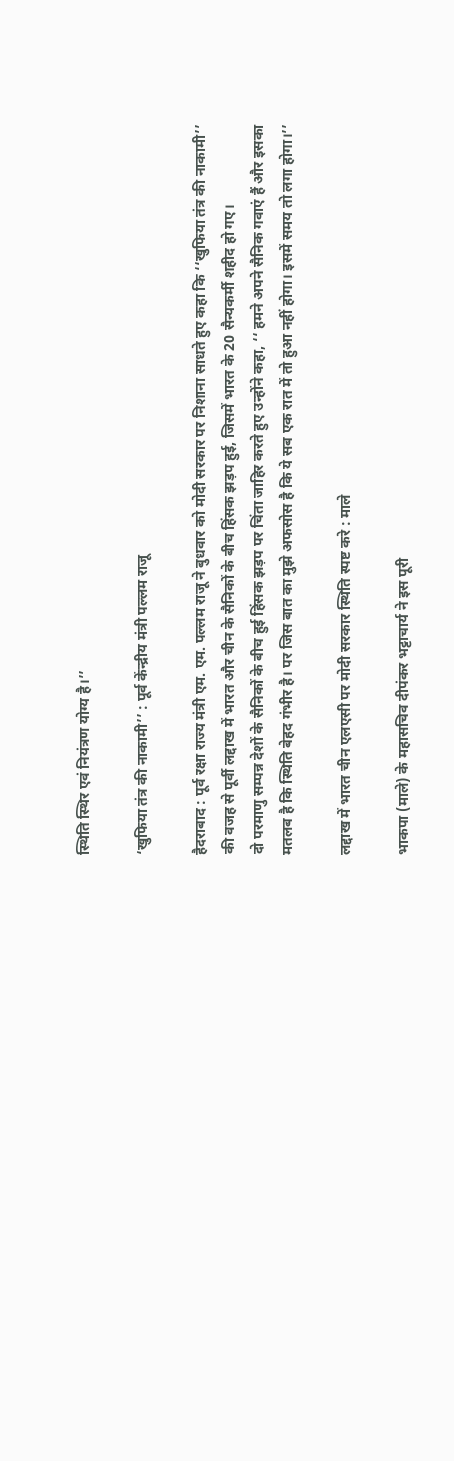स्थिति स्थिर एवं नियंत्रण योग्य है।’’

‘खुफिया तंत्र की नाकामी’’ : पूर्व केंन्द्रीय मंत्री पल्लम राजू

हैदराबाद : पूर्व रक्षा राज्य मंत्री एम. एम. पल्लम राजू ने बुधवार को मोदी सरकार पर निशाना साधते हुए कहा कि ‘‘खुफिया तंत्र की नाकामी’’ की वजह से पूर्वी लद्दाख में भारत और चीन के सैनिकों के बीच हिंसक झड़प हुई, जिसमें भारत के 20 सैन्यकर्मी शहीद हो गए।
दो परमाणु सम्पन्न देशों के सैनिकों के बीच हुई हिंसक झड़प पर चिंता जाहिर करते हुए उन्होंने कहा, ‘‘ हमने अपने सैनिक गवाएं हैं और इसका मतलब है कि स्थिति बेहद गंभीर है। पर जिस बात का मुझे अफसोस है कि ये सब एक रात में तो हुआ नहीं होगा। इसमें समय तो लगा होगा।’’

लद्दाख में भारत चीन एलएसी पर मोदी सरकार स्थिति स्पष्ट करे : माले

भाकपा (माले) के महासचिव दीपंकर भट्टाचार्य ने इस पूरी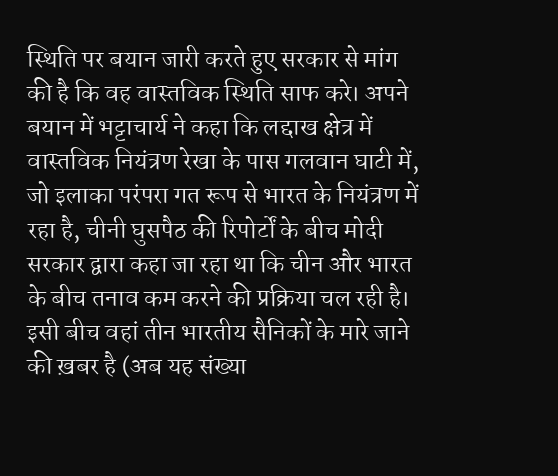स्थिति पर बयान जारी करते हुए सरकार से मांग की है कि वह वास्तविक स्थिति साफ करे। अपने बयान में भट्टाचार्य ने कहा कि लद्दाख क्षेत्र में वास्तविक नियंत्रण रेखा के पास गलवान घाटी में, जो इलाका परंपरा गत रूप से भारत के नियंत्रण में रहा है, चीनी घुसपैठ की रिपोर्टों के बीच मोदी सरकार द्वारा कहा जा रहा था कि चीन और भारत के बीच तनाव कम करने की प्रक्रिया चल रही है। इसी बीच वहां तीन भारतीय सैनिकों के मारे जाने की ख़बर है (अब यह संख्या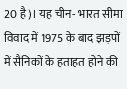20 है)। यह चीन- भारत सीमा विवाद में 1975 के बाद झड़पों में सैनिकों के हताहत होने की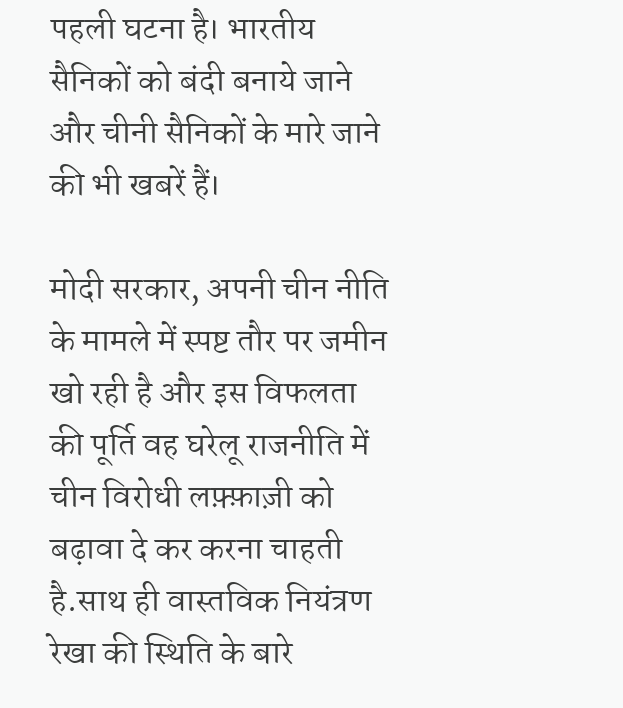पहली घटना है। भारतीय सैनिकों को बंदी बनाये जाने और चीनी सैनिकों के मारे जाने की भी खबरें हैं।

मोदी सरकार, अपनी चीन नीति के मामले में स्पष्ट तौर पर जमीन खो रही है और इस विफलता की पूर्ति वह घरेलू राजनीति में चीन विरोधी लफ़्फ़ाज़ी को बढ़ावा दे कर करना चाहती है.साथ ही वास्तविक नियंत्रण रेखा की स्थिति के बारे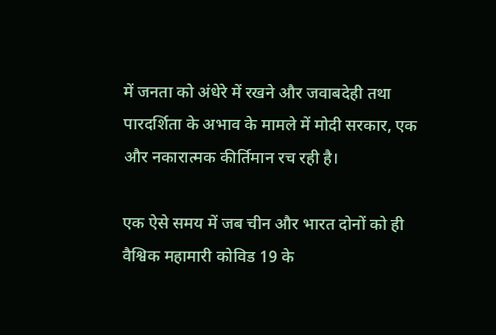में जनता को अंधेरे में रखने और जवाबदेही तथा पारदर्शिता के अभाव के मामले में मोदी सरकार, एक और नकारात्मक कीर्तिमान रच रही है।

एक ऐसे समय में जब चीन और भारत दोनों को ही वैश्विक महामारी कोविड 19 के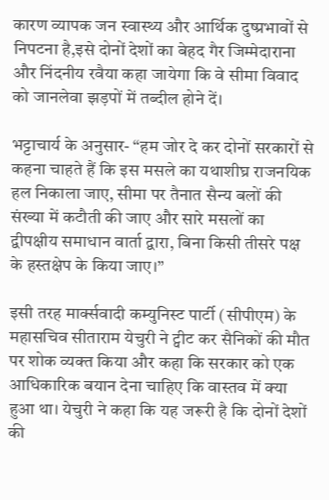कारण व्यापक जन स्वास्थ्य और आर्थिक दुष्प्रभावों से निपटना है,इसे दोनों देशों का बेहद गैर जिम्मेदाराना और निंदनीय रवैया कहा जायेगा कि वे सीमा विवाद को जानलेवा झड़पों में तब्दील होने दें।

भट्टाचार्य के अनुसार- “हम जोर दे कर दोनों सरकारों से कहना चाहते हैं कि इस मसले का यथाशीघ्र राजनयिक हल निकाला जाए, सीमा पर तैनात सैन्य बलों की संख्या में कटौती की जाए और सारे मसलों का द्वीपक्षीय समाधान वार्ता द्वारा, बिना किसी तीसरे पक्ष के हस्तक्षेप के किया जाए।”

इसी तरह मार्क्सवादी कम्युनिस्ट पार्टी (सीपीएम) के महासचिव सीताराम येचुरी ने ट्वीट कर सैनिकों की मौत पर शोक व्यक्त किया और कहा कि सरकार को एक आधिकारिक बयान देना चाहिए कि वास्तव में क्या हुआ था। येचुरी ने कहा कि यह जरूरी है कि दोनों देशों की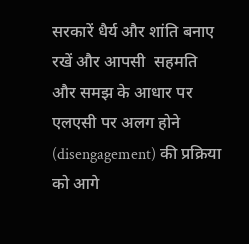सरकारें धैर्य और शांति बनाए रखें और आपसी  सहमति और समझ के आधार पर एलएसी पर अलग होने (disengagement) की प्रक्रिया को आगे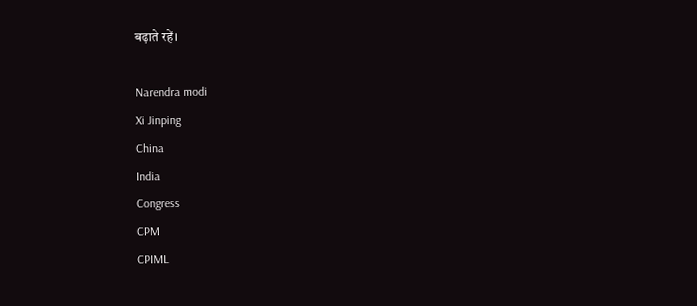बढ़ाते रहें।

Narendra modi
Xi Jinping
China
India
Congress
CPM
CPIML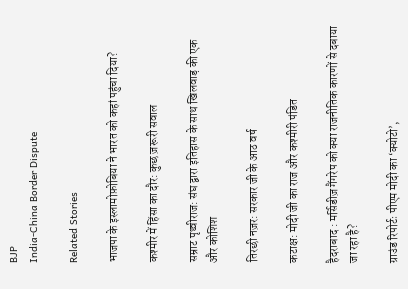BJP
India-China Border Dispute

Related Stories

भाजपा के इस्लामोफ़ोबिया ने भारत को कहां पहुंचा दिया?

कश्मीर में हिंसा का दौर: कुछ ज़रूरी सवाल

सम्राट पृथ्वीराज: संघ द्वारा इतिहास के साथ खिलवाड़ की एक और कोशिश

तिरछी नज़र: सरकार जी के आठ वर्ष

कटाक्ष: मोदी जी का राज और कश्मीरी पंडित

हैदराबाद : मर्सिडीज़ गैंगरेप को क्या राजनीतिक कारणों से दबाया जा रहा है?

ग्राउंड रिपोर्टः पीएम मोदी का ‘क्योटो’,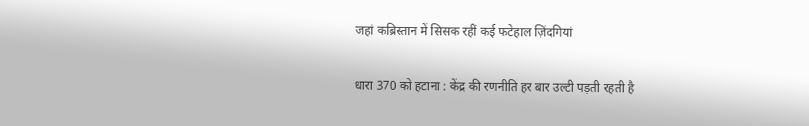जहां कब्रिस्तान में सिसक रहीं कई फटेहाल ज़िंदगियां

धारा 370 को हटाना : केंद्र की रणनीति हर बार उल्टी पड़ती रहती है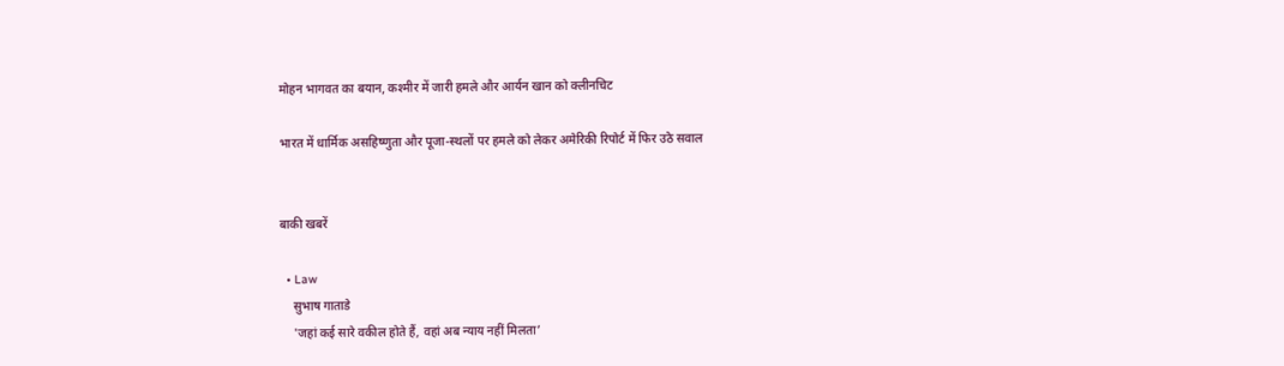मोहन भागवत का बयान, कश्मीर में जारी हमले और आर्यन खान को क्लीनचिट

भारत में धार्मिक असहिष्णुता और पूजा-स्थलों पर हमले को लेकर अमेरिकी रिपोर्ट में फिर उठे सवाल


बाकी खबरें

  • Law
    सुभाष गाताडे
    'जहां कई सारे वकील होते हैं, वहां अब न्याय नहीं मिलता’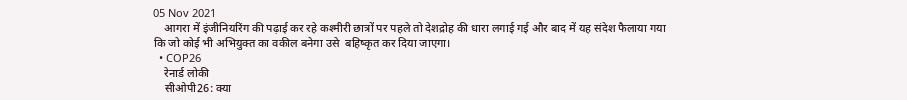05 Nov 2021
    आगरा में इंजीनियरिंग की पढ़ाई कर रहे कश्मीरी छात्रों पर पहले तो देशद्रोह की धारा लगाई गई और बाद में यह संदेश फैलाया गया कि जो कोई भी अभियुक्त का वकील बनेगा उसे  बहिष्कृत कर दिया जाएगा।
  • COP26
    रेनार्ड लोकी
    सीओपी26: क्या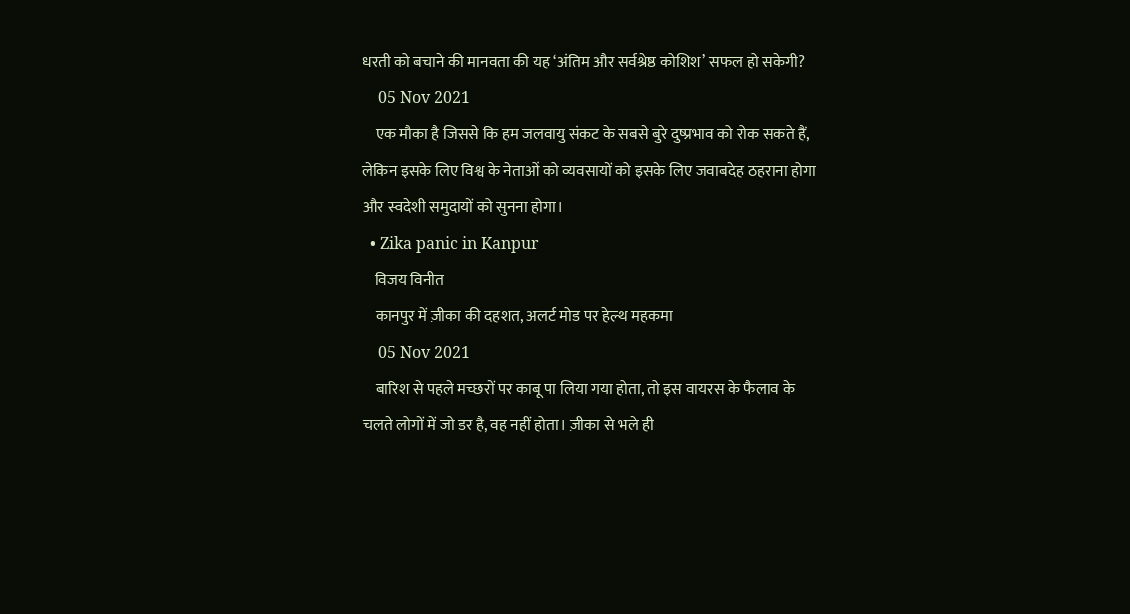धरती को बचाने की मानवता की यह ‘अंतिम और सर्वश्रेष्ठ कोशिश’ सफल हो सकेगी?
    05 Nov 2021
    एक मौका है जिससे कि हम जलवायु संकट के सबसे बुरे दुष्प्रभाव को रोक सकते हैं, लेकिन इसके लिए विश्व के नेताओं को व्यवसायों को इसके लिए जवाबदेह ठहराना होगा और स्वदेशी समुदायों को सुनना होगा।
  • Zika panic in Kanpur
    विजय विनीत
    कानपुर में ज़ीका की दहशत, अलर्ट मोड पर हेल्थ महकमा
    05 Nov 2021
    बारिश से पहले मच्छरों पर काबू पा लिया गया होता, तो इस वायरस के फैलाव के चलते लोगों में जो डर है, वह नहीं होता। ज़ीका से भले ही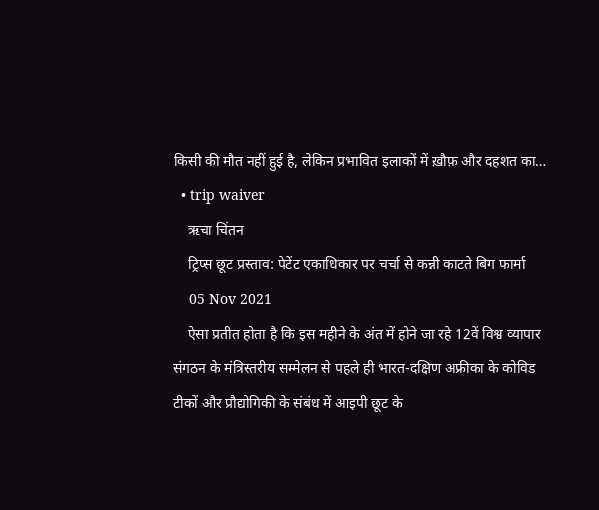किसी की मौत नहीं हुई है, लेकिन प्रभावित इलाकों में ख़ौफ़ और दहशत का…
  • trip waiver
    ऋचा चिंतन
    ट्रिप्स छूट प्रस्ताव: पेटेंट एकाधिकार पर चर्चा से कन्नी काटते बिग फार्मा
    05 Nov 2021
    ऐसा प्रतीत होता है कि इस महीने के अंत में होने जा रहे 12वें विश्व व्यापार संगठन के मंत्रिस्तरीय सम्मेलन से पहले ही भारत-दक्षिण अफ्रीका के कोविड टीकों और प्रौद्योगिकी के संबंध में आइपी छूट के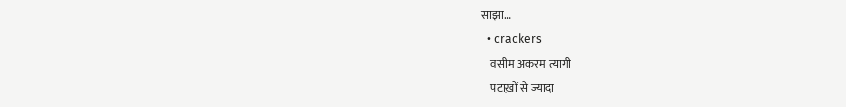साझा…
  • crackers
    वसीम अकरम त्यागी
    पटाख़ों से ज्यादा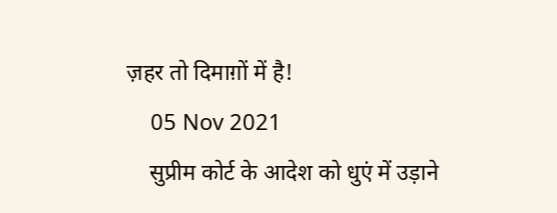ज़हर तो दिमाग़ों में है!
    05 Nov 2021
    सुप्रीम कोर्ट के आदेश को धुएं में उड़ाने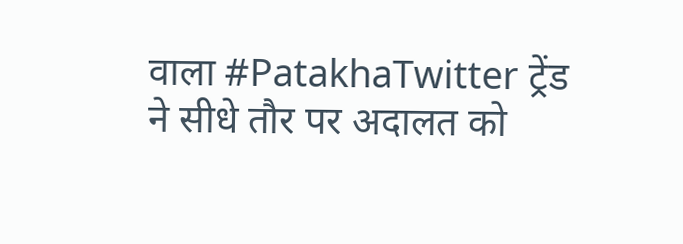वाला #PatakhaTwitter ट्रेंड ने सीधे तौर पर अदालत को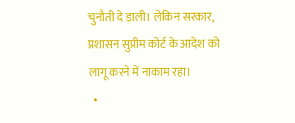चुनौती दे डाली। लेकिन सरकार, प्रशासन सुप्रीम कोर्ट के आदेश को लागू करने में नाकाम रहा।
  •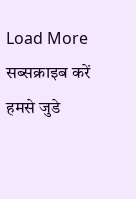Load More
सब्सक्राइब करें
हमसे जुडे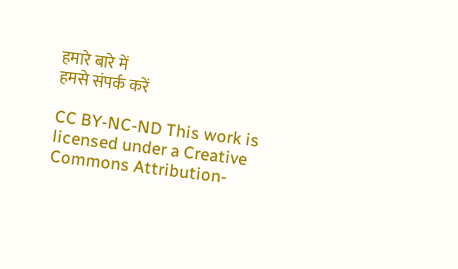हमारे बारे में
हमसे संपर्क करें

CC BY-NC-ND This work is licensed under a Creative Commons Attribution-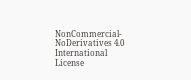NonCommercial-NoDerivatives 4.0 International License